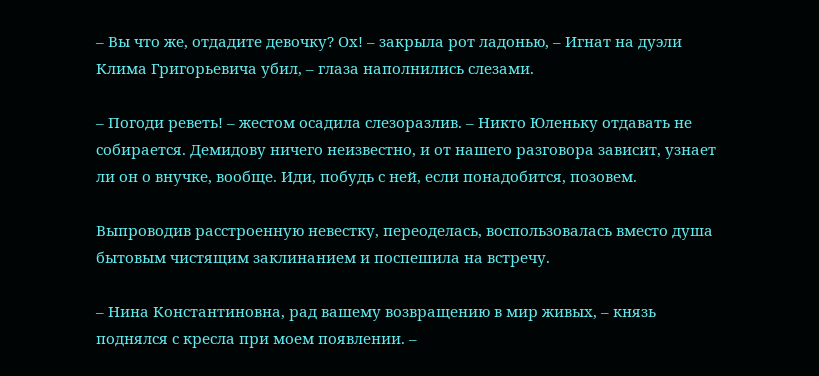– Вы что же, отдадите девочку? Ох! – закрыла рот ладонью, – Игнат на дуэли Клима Григорьевича убил, – глаза наполнились слезами.

– Погоди реветь! – жестом осадила слезоразлив. – Никто Юленьку отдавать не собирается. Демидову ничего неизвестно, и от нашего разговора зависит, узнает ли он о внучке, вообще. Иди, побудь с ней, если понадобится, позовем.

Выпроводив расстроенную невестку, переоделась, воспользовалась вместо душа бытовым чистящим заклинанием и поспешила на встречу.

– Нина Константиновна, рад вашему возвращению в мир живых, – князь поднялся с кресла при моем появлении. –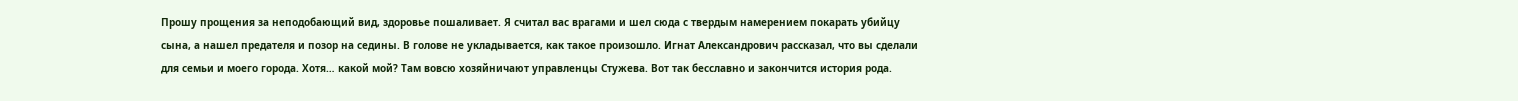Прошу прощения за неподобающий вид, здоровье пошаливает. Я считал вас врагами и шел сюда с твердым намерением покарать убийцу сына, а нашел предателя и позор на седины. В голове не укладывается, как такое произошло. Игнат Александрович рассказал, что вы сделали для семьи и моего города. Хотя… какой мой? Там вовсю хозяйничают управленцы Стужева. Вот так бесславно и закончится история рода.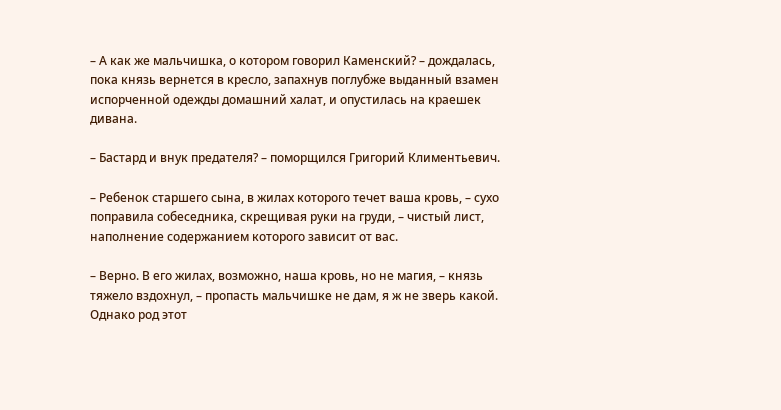– А как же мальчишка, о котором говорил Каменский? – дождалась, пока князь вернется в кресло, запахнув поглубже выданный взамен испорченной одежды домашний халат, и опустилась на краешек дивана.

– Бастард и внук предателя? – поморщился Григорий Климентьевич.

– Ребенок старшего сына, в жилах которого течет ваша кровь, – сухо поправила собеседника, скрещивая руки на груди, – чистый лист, наполнение содержанием которого зависит от вас.

– Верно. В его жилах, возможно, наша кровь, но не магия, – князь тяжело вздохнул, – пропасть мальчишке не дам, я ж не зверь какой. Однако род этот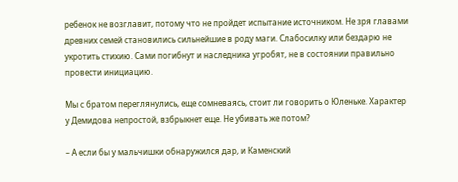ребенок не возглавит, потому что не пройдет испытание источником. Не зря главами древних семей становились сильнейшие в роду маги. Слабосилку или бездарю не укротить стихию. Сами погибнут и наследника угробят, не в состоянии правильно провести инициацию.

Мы с братом переглянулись, еще сомневаясь, стоит ли говорить о Юленьке. Характер у Демидова непростой, взбрыкнет еще. Не убивать же потом?

– А если бы у мальчишки обнаружился дар, и Каменский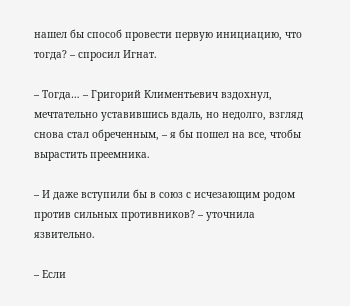нашел бы способ провести первую инициацию, что тогда? – спросил Игнат.

– Тогда… – Григорий Климентьевич вздохнул, мечтательно уставившись вдаль, но недолго, взгляд снова стал обреченным, – я бы пошел на все, чтобы вырастить преемника.

– И даже вступили бы в союз с исчезающим родом против сильных противников? – уточнила язвительно.

– Если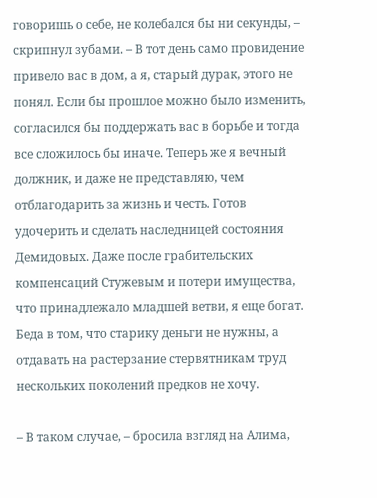говоришь о себе, не колебался бы ни секунды, – скрипнул зубами. – В тот день само провидение привело вас в дом, а я, старый дурак, этого не понял. Если бы прошлое можно было изменить, согласился бы поддержать вас в борьбе и тогда все сложилось бы иначе. Теперь же я вечный должник, и даже не представляю, чем отблагодарить за жизнь и честь. Готов удочерить и сделать наследницей состояния Демидовых. Даже после грабительских компенсаций Стужевым и потери имущества, что принадлежало младшей ветви, я еще богат. Беда в том, что старику деньги не нужны, а отдавать на растерзание стервятникам труд нескольких поколений предков не хочу.

– В таком случае, – бросила взгляд на Алима,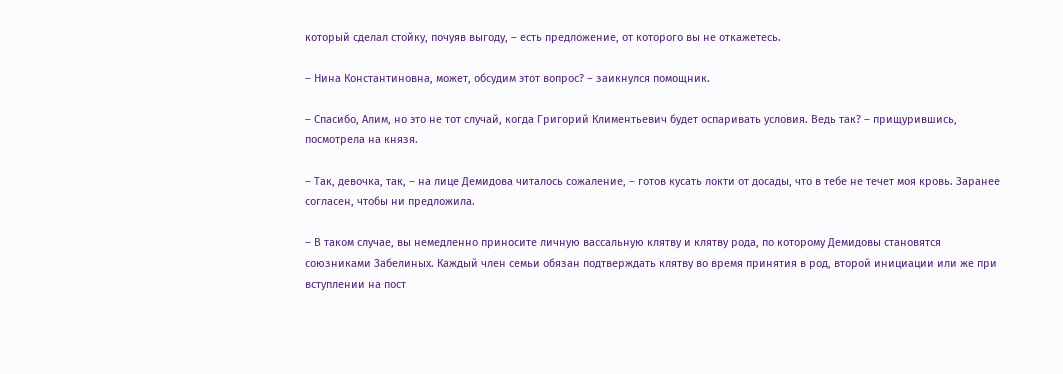который сделал стойку, почуяв выгоду, – есть предложение, от которого вы не откажетесь.

– Нина Константиновна, может, обсудим этот вопрос? – заикнулся помощник.

– Спасибо, Алим, но это не тот случай, когда Григорий Климентьевич будет оспаривать условия. Ведь так? – прищурившись, посмотрела на князя.

– Так, девочка, так, – на лице Демидова читалось сожаление, – готов кусать локти от досады, что в тебе не течет моя кровь. Заранее согласен, чтобы ни предложила.

– В таком случае, вы немедленно приносите личную вассальную клятву и клятву рода, по которому Демидовы становятся союзниками Забелиных. Каждый член семьи обязан подтверждать клятву во время принятия в род, второй инициации или же при вступлении на пост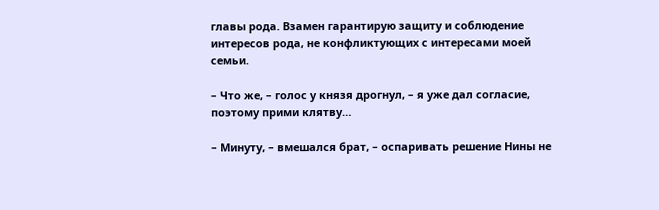главы рода. Взамен гарантирую защиту и соблюдение интересов рода, не конфликтующих с интересами моей семьи.

– Что же, – голос у князя дрогнул, – я уже дал согласие, поэтому прими клятву…

– Минуту, – вмешался брат, – оспаривать решение Нины не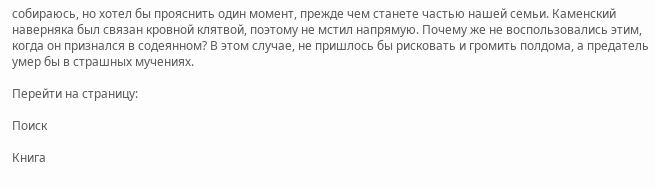собираюсь, но хотел бы прояснить один момент, прежде чем станете частью нашей семьи. Каменский наверняка был связан кровной клятвой, поэтому не мстил напрямую. Почему же не воспользовались этим, когда он признался в содеянном? В этом случае, не пришлось бы рисковать и громить полдома, а предатель умер бы в страшных мучениях.

Перейти на страницу:

Поиск

Книга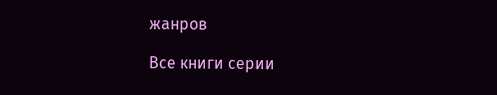жанров

Все книги серии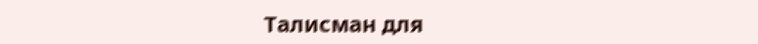Талисман для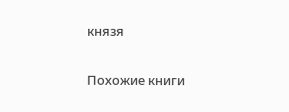князя

Похожие книги